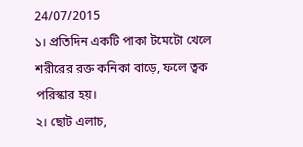24/07/2015
১। প্রতিদিন একটি পাকা টমেটো খেলে শরীরের রক্ত কনিকা বাড়ে, ফলে ত্বক পরিস্কার হয়।
২। ছোট এলাচ,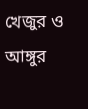খেজুর ও আঙ্গুর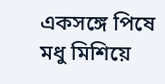একসঙ্গে পিষে মধু মিশিয়ে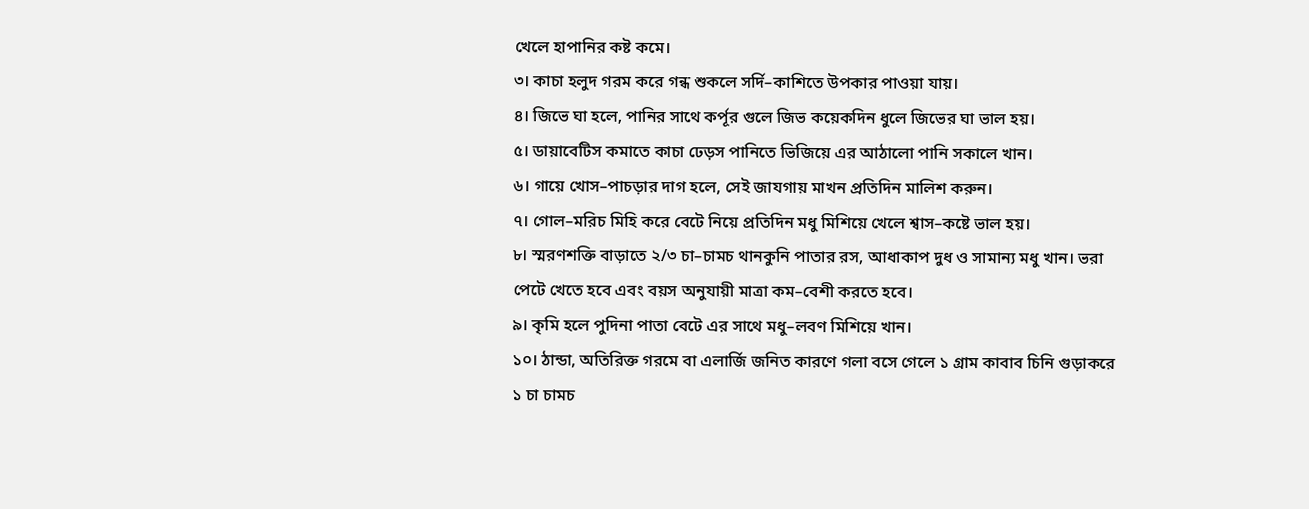খেলে হাপানির কষ্ট কমে।
৩। কাচা হলুদ গরম করে গন্ধ শুকলে সর্দি–কাশিতে উপকার পাওয়া যায়।
৪। জিভে ঘা হলে, পানির সাথে কর্পূর গুলে জিভ কয়েকদিন ধুলে জিভের ঘা ভাল হয়।
৫। ডায়াবেটিস কমাতে কাচা ঢেড়স পানিতে ভিজিয়ে এর আঠালো পানি সকালে খান।
৬। গায়ে খোস–পাচড়ার দাগ হলে, সেই জাযগায় মাখন প্রতিদিন মালিশ করুন।
৭। গোল–মরিচ মিহি করে বেটে নিয়ে প্রতিদিন মধু মিশিয়ে খেলে শ্বাস–কষ্টে ভাল হয়।
৮। স্মরণশক্তি বাড়াতে ২/৩ চা–চামচ থানকুনি পাতার রস, আধাকাপ দুধ ও সামান্য মধু খান। ভরা
পেটে খেতে হবে এবং বয়স অনুযায়ী মাত্রা কম–বেশী করতে হবে।
৯। কৃমি হলে পুদিনা পাতা বেটে এর সাথে মধু–লবণ মিশিয়ে খান।
১০। ঠান্ডা, অতিরিক্ত গরমে বা এলার্জি জনিত কারণে গলা বসে গেলে ১ গ্রাম কাবাব চিনি গুড়াকরে
১ চা চামচ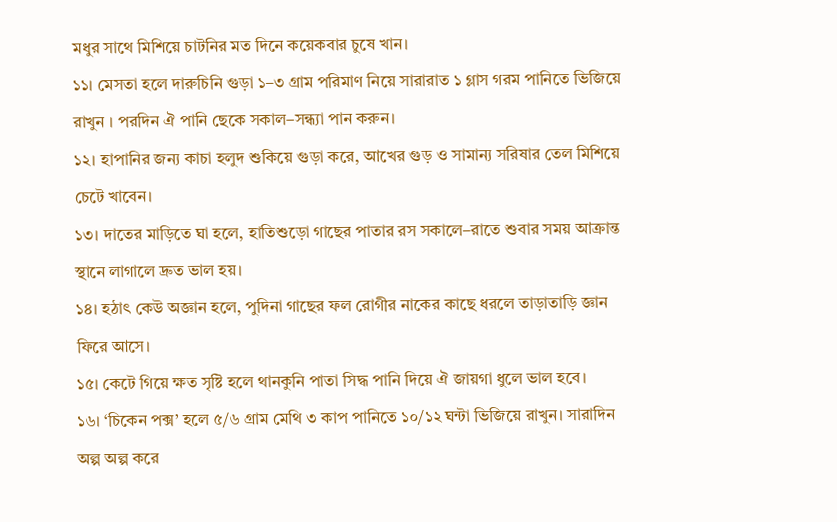মধুর সাথে মিশিয়ে চাটনির মত দিনে কয়েকবার চুষে খান।
১১। মেসতা হলে দারুচিনি গুড়া ১–৩ গ্রাম পরিমাণ নিয়ে সারারাত ১ গ্লাস গরম পানিতে ভিজিয়ে
রাখুন । পরদিন ঐ পানি ছেকে সকাল–সন্ধ্যা পান করুন।
১২। হাপানির জন্য কাচা হলুদ শুকিয়ে গুড়া করে, আখের গুড় ও সামান্য সরিষার তেল মিশিয়ে
চেটে খাবেন।
১৩। দাতের মাড়িতে ঘা হলে, হাতিশুড়ো গাছের পাতার রস সকালে–রাতে শুবার সময় আক্রান্ত
স্থানে লাগালে দ্রুত ভাল হয়।
১৪। হঠাৎ কেউ অজ্ঞান হলে, পুদিনা গাছের ফল রোগীর নাকের কাছে ধরলে তাড়াতাড়ি জ্ঞান
ফিরে আসে।
১৫। কেটে গিয়ে ক্ষত সৃষ্টি হলে থানকুনি পাতা সিদ্ধ পানি দিয়ে ঐ জায়গা ধুলে ভাল হবে।
১৬। ‘চিকেন পক্স’ হলে ৫/৬ গ্রাম মেথি ৩ কাপ পানিতে ১০/১২ ঘন্টা ভিজিয়ে রাখুন। সারাদিন
অল্প অল্প করে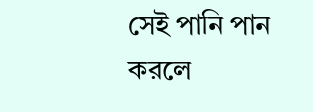সেই পানি পান করলে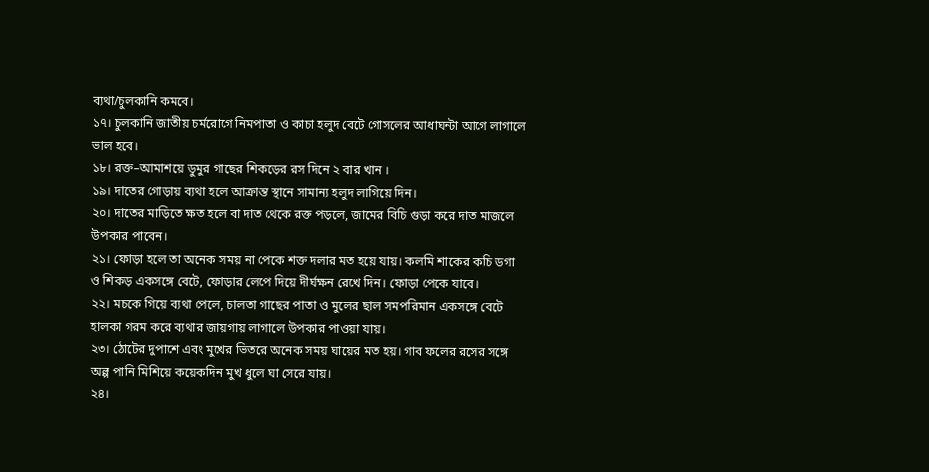ব্যথা/চুলকানি কমবে।
১৭। চুলকানি জাতীয় চর্মরোগে নিমপাতা ও কাচা হলুদ বেটে গোসলের আধাঘন্টা আগে লাগালে
ভাল হবে।
১৮। রক্ত–আমাশয়ে ডুমুর গাছের শিকড়ের রস দিনে ২ বার খান ।
১৯। দাতের গোড়ায় ব্যথা হলে আক্রান্ত স্থানে সামান্য হলুদ লাগিয়ে দিন।
২০। দাতের মাড়িতে ক্ষত হলে বা দাত থেকে রক্ত পড়লে, জামের বিচি গুড়া করে দাত মাজলে
উপকার পাবেন।
২১। ফোড়া হলে তা অনেক সময় না পেকে শক্ত দলার মত হয়ে যায়। কলমি শাকের কচি ডগা
ও শিকড় একসঙ্গে বেটে, ফোড়ার লেপে দিয়ে দীর্ঘক্ষন রেখে দিন। ফোড়া পেকে যাবে।
২২। মচকে গিয়ে ব্যথা পেলে, চালতা গাছের পাতা ও মুলের ছাল সমপরিমান একসঙ্গে বেটে
হালকা গরম করে ব্যথার জায়গায় লাগালে উপকার পাওয়া যায়।
২৩। ঠোটের দুপাশে এবং মুখের ভিতরে অনেক সময় ঘায়ের মত হয়। গাব ফলের রসের সঙ্গে
অল্প পানি মিশিয়ে কয়েকদিন মুখ ধুলে ঘা সেরে যায়।
২৪।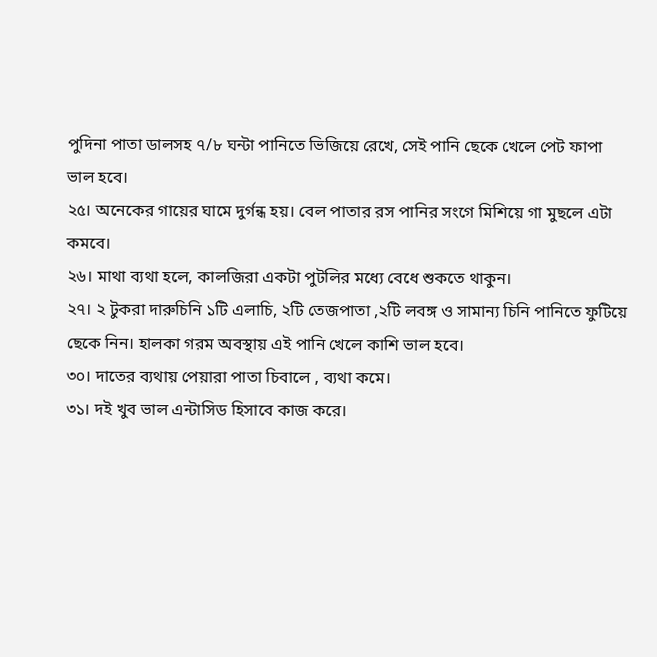পুদিনা পাতা ডালসহ ৭/৮ ঘন্টা পানিতে ভিজিয়ে রেখে, সেই পানি ছেকে খেলে পেট ফাপা
ভাল হবে।
২৫। অনেকের গায়ের ঘামে দুর্গন্ধ হয়। বেল পাতার রস পানির সংগে মিশিয়ে গা মুছলে এটা
কমবে।
২৬। মাথা ব্যথা হলে, কালজিরা একটা পুটলির মধ্যে বেধে শুকতে থাকুন।
২৭। ২ টুকরা দারুচিনি ১টি এলাচি, ২টি তেজপাতা ,২টি লবঙ্গ ও সামান্য চিনি পানিতে ফুটিয়ে
ছেকে নিন। হালকা গরম অবস্থায় এই পানি খেলে কাশি ভাল হবে।
৩০। দাতের ব্যথায় পেয়ারা পাতা চিবালে , ব্যথা কমে।
৩১। দই খুব ভাল এন্টাসিড হিসাবে কাজ করে।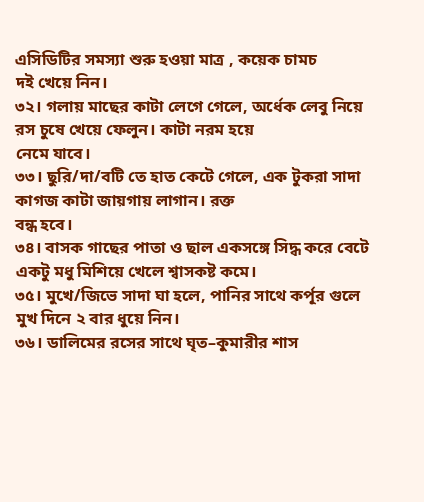এসিডিটির সমস্যা শুরু হওয়া মাত্র , কয়েক চামচ
দই খেয়ে নিন।
৩২। গলায় মাছের কাটা লেগে গেলে, অর্ধেক লেবু নিয়ে রস চুষে খেয়ে ফেলুন। কাটা নরম হয়ে
নেমে যাবে।
৩৩। ছুরি/দা/বটি তে হাত কেটে গেলে, এক টুকরা সাদা কাগজ কাটা জায়গায় লাগান। রক্ত
বন্ধ হবে।
৩৪। বাসক গাছের পাতা ও ছাল একসঙ্গে সিদ্ধ করে বেটে একটু মধু মিশিয়ে খেলে শ্বাসকষ্ট কমে।
৩৫। মুখে/জিভে সাদা ঘা হলে, পানির সাথে কর্পূর গুলে মুখ দিনে ২ বার ধুয়ে নিন।
৩৬। ডালিমের রসের সাথে ঘৃত–কুমারীর শাস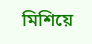মিশিয়ে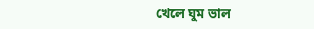খেলে ঘুম ভাল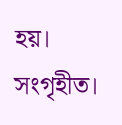হয়।
সংগৃহীত।